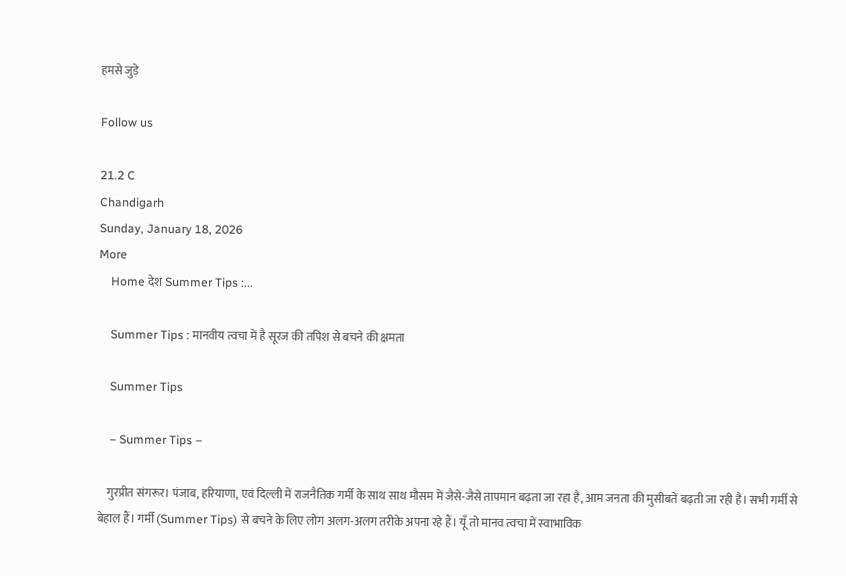हमसे जुड़े

Follow us

21.2 C
Chandigarh
Sunday, January 18, 2026
More
    Home देश Summer Tips :...

    Summer Tips : मानवीय त्वचा में है सूरज की तपिश से बचने की क्षमता

    Summer Tips

    – Summer Tips –

    गुरप्रीत संगरूर। पंजाब, हरियाणा, एवं दिल्ली में राजनैतिक गर्मी के साथ साथ मौसम में जैसे-जैसे तापमान बढ़ता जा रहा है, आम जनता की मुसीबतें बढ़ती जा रही है। सभी गर्मी से बेहाल हैं। गर्मी (Summer Tips) से बचने के लिए लोग अलग-अलग तरीके अपना रहे हैं। यूँ तो मानव त्वचा में स्वाभाविक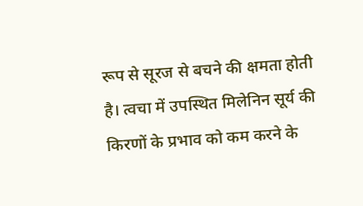रूप से सूरज से बचने की क्षमता होती है। त्वचा में उपस्थित मिलेनिन सूर्य की किरणों के प्रभाव को कम करने के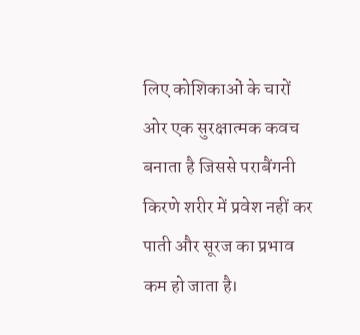लिए कोशिकाओं के चारों ओर एक सुरक्षात्मक कवच बनाता है जिससे पराबैंगनी किरणे शरीर में प्रवेश नहीं कर पाती और सूरज का प्रभाव कम हो जाता है।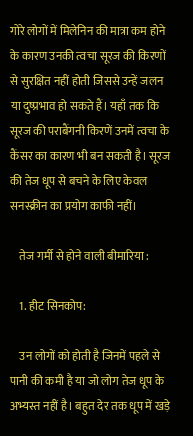गोरे लोगों में मिलेनिन की मात्रा कम होने के कारण उनकी त्वचा सूरज की किरणों से सुरक्षित नहीं होती जिससे उन्हें जलन या दुष्प्रभाव हो सकते हैं। यहाँ तक कि सूरज की पराबैंगनी किरणें उनमें त्वचा के कैंसर का कारण भी बन सकती है। सूरज की तेज धूप से बचने के लिए केवल सनस्क्रीन का प्रयोग काफी नहीं।

    तेज गर्मी से होने वाली बीमारिया :

    1. हीट सिनकोप:

    उन लोगों को होती है जिनमें पहले से पानी की कमी है या जो लोग तेज धूप के अभ्यस्त नहीं है। बहुत देर तक धूप में खड़े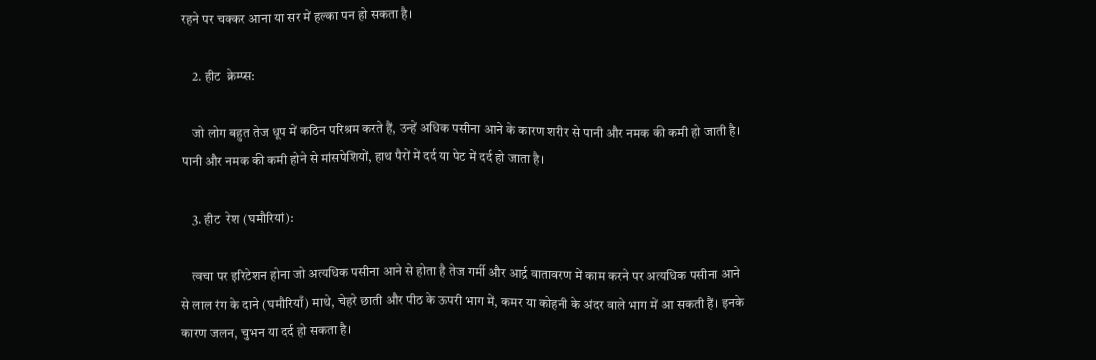रहने पर चक्कर आना या सर में हल्का पन हो सकता है।

    2. हीट  क्रेम्प्स:

    जो लोग बहुत तेज धूप में कठिन परिश्रम करते हैं, उन्हें अधिक पसीना आने के कारण शरीर से पानी और नमक की कमी हो जाती है। पानी और नमक की कमी होने से मांसपेशियों, हाथ पैरों में दर्द या पेट में दर्द हो जाता है।

    3. हीट  रेश (घमौरियां):

    त्वचा पर इरिटेशन होना जो अत्यधिक पसीना आने से होता है तेज गर्मी और आर्द्र वातावरण में काम करने पर अत्यधिक पसीना आने से लाल रंग के दाने (घमौरियाँ) माथे, चेहरे छाती और पीठ के ऊपरी भाग में, कमर या कोहनी के अंदर वाले भाग में आ सकती हैं। इनके कारण जलन, चुभन या दर्द हो सकता है।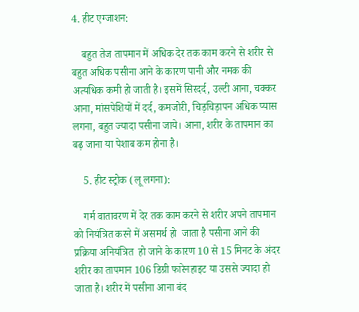4. हीट एग्जाशन:

    बहुत तेज तापमान में अधिक देर तक काम करने से शरीर से   बहुत अधिक पसीना आने के कारण पानी और नमक की अत्यधिक कमी हो जाती है। इसमें सिरदर्द, उल्टी आना, चक्कर आना, मांसपेशियों में दर्द, कमजोरी, चिड़चिड़ापन अधिक प्यास लगना, बहुत ज्यादा पसीना जाये। आना, शरीर के तापमान का बढ़ जाना या पेशाब कम होना है।

    5. हीट स्ट्रोक (लू लगना):

    गर्म वातावरण में देर तक काम करने से शरीर अपने तापमान को नियंत्रित करने में असमर्थ हो  जाता है पसीना आने की प्रक्रिया अनियंत्रित  हो जाने के कारण 10 से 15 मिनट के अंदर शरीर का तापमान 106 डिग्री फारेनहाइट या उससे ज्यादा हो जाता है। शरीर में पसीना आना बंद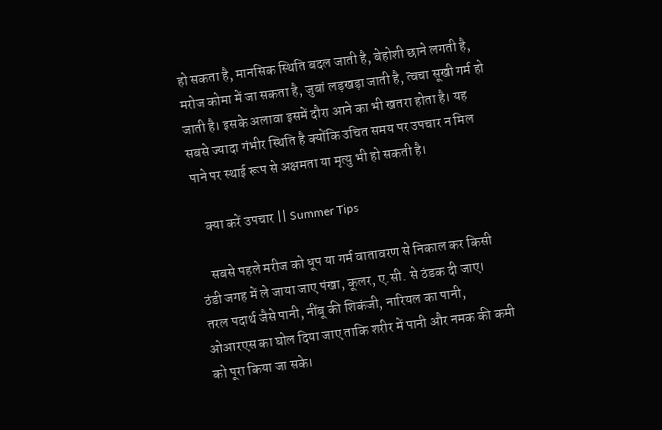हो सकता है, मानसिक स्थिति बदल जाती है, बेहोशी छाने लगती है, मरोज कोमा में जा सकता है, जुबां लड़खड़ा जाती है, त्वचा सूखी गर्म हो जाती है। इसके अलावा इसमें दौरा आने का भी खतरा होता है। यह सबसे ज्यादा गंभीर स्थिति है क्योंकि उचित समय पर उपचार न मिल पाने पर स्थाई रूप से अक्षमता या मृत्यु भी हो सकती है।

    क्या करें उपचार || Summer Tips

    सबसे पहले मरीज को धूप या गर्म वातावरण से निकाल कर किसी ठंडी जगह में ले जाया जाए पंखा, कूलर, ए.सी. से ठंडक दी जाए।  तरल पदार्थ जैसे पानी, नींबू की शिकंजी, नारियल का पानी, ओआरएस का घोल दिया जाए ताकि शरीर में पानी और नमक की कमी को पूरा किया जा सके।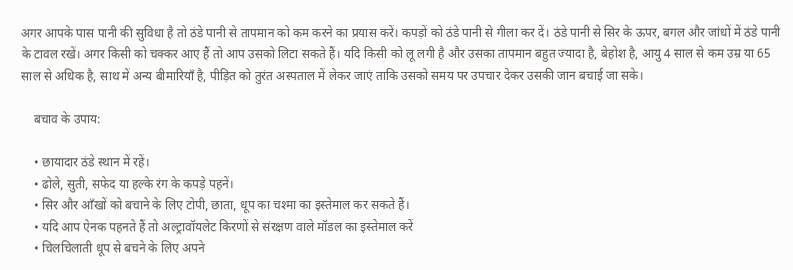अगर आपके पास पानी की सुविधा है तो ठंडे पानी से तापमान को कम करने का प्रयास करें। कपड़ों को ठंडे पानी से गीला कर दें। ठंडे पानी से सिर के ऊपर, बगल और जांधों में ठंडे पानी के टावल रखें। अगर किसी को चक्कर आए हैं तो आप उसको लिटा सकते हैं। यदि किसी को लू लगी है और उसका तापमान बहुत ज्यादा है, बेहोश है, आयु 4 साल से कम उम्र या 65 साल से अधिक है, साथ में अन्य बीमारियाँ है, पीड़ित को तुरंत अस्पताल में लेकर जाएं ताकि उसको समय पर उपचार देकर उसकी जान बचाई जा सके।

    बचाव के उपाय:

    • छायादार ठंडे स्थान में रहें।
    • ढोले, सुती, सफेद या हल्के रंग के कपड़े पहनें।
    • सिर और आँखों को बचाने के लिए टोपी, छाता, धूप का चश्मा का इस्तेमाल कर सकते हैं।
    • यदि आप ऐनक पहनते हैं तो अल्ट्रावॉयलेट किरणों से संरक्षण वाले मॉडल का इस्तेमाल करें
    • चिलचिलाती धूप से बचने के लिए अपने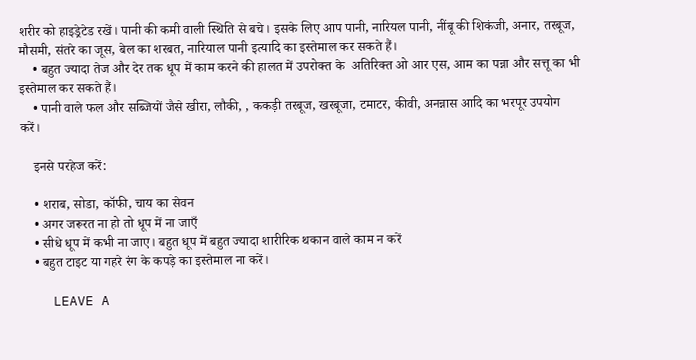शरीर को हाइड्रेटेड रखें। पानी की कमी वाली स्थिति से बचे। इसके लिए आप पानी, नारियल पानी, नींबू की शिकंजी, अनार, तरबूज, मौसमी, संतरे का जूस, बेल का शरबत, नारियाल पानी इत्यादि का इस्तेमाल कर सकते हैं।
    • बहुत ज्यादा तेज और देर तक धूप में काम करने की हालत में उपरोक्त के  अतिरिक्त ओ आर एस, आम का पन्ना और सत्तू का भी इस्तेमाल कर सकते हैं।
    • पानी वाले फल और सब्जियों जैसे खीरा, लौकी, , ककड़ी तरबूज, खरबूजा, टमाटर, कीवी, अनन्नास आदि का भरपूर उपयोग करें।

    इनसे परहेज करें:

    • शराब, सोडा, कॉफी, चाय का सेवन
    • अगर जरूरत ना हो तो धूप में ना जाएँ
    • सीधे धूप में कभी ना जाए। बहुत धूप में बहुत ज्यादा शारीरिक थकान वाले काम न करें
    • बहुत टाइट या गहरे रंग के कपड़े का इस्तेमाल ना करें।

    LEAVE A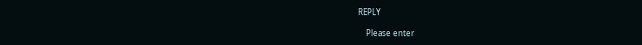REPLY

    Please enter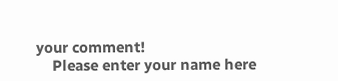your comment!
    Please enter your name here